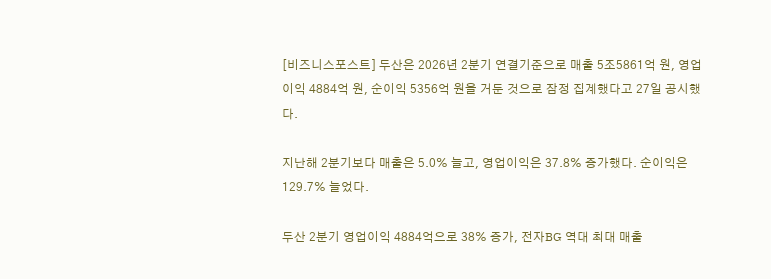[비즈니스포스트] 두산은 2026년 2분기 연결기준으로 매출 5조5861억 원, 영업이익 4884억 원, 순이익 5356억 원을 거둔 것으로 잠정 집계했다고 27일 공시했다.

지난해 2분기보다 매출은 5.0% 늘고, 영업이익은 37.8% 증가했다. 순이익은 129.7% 늘었다.

두산 2분기 영업이익 4884억으로 38% 증가, 전자BG 역대 최대 매출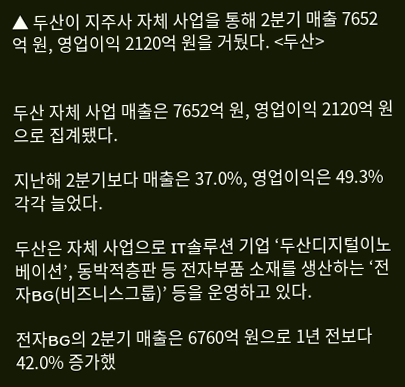▲ 두산이 지주사 자체 사업을 통해 2분기 매출 7652억 원, 영업이익 2120억 원을 거뒀다. <두산>


두산 자체 사업 매출은 7652억 원, 영업이익 2120억 원으로 집계됐다.

지난해 2분기보다 매출은 37.0%, 영업이익은 49.3% 각각 늘었다.

두산은 자체 사업으로 IT솔루션 기업 ‘두산디지털이노베이션’, 동박적층판 등 전자부품 소재를 생산하는 ‘전자BG(비즈니스그룹)’ 등을 운영하고 있다.

전자BG의 2분기 매출은 6760억 원으로 1년 전보다 42.0% 증가했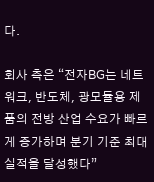다.

회사 측은 “전자BG는 네트워크, 반도체, 광모듈용 제품의 전방 산업 수요가 빠르게 증가하며 분기 기준 최대 실적을 달성했다”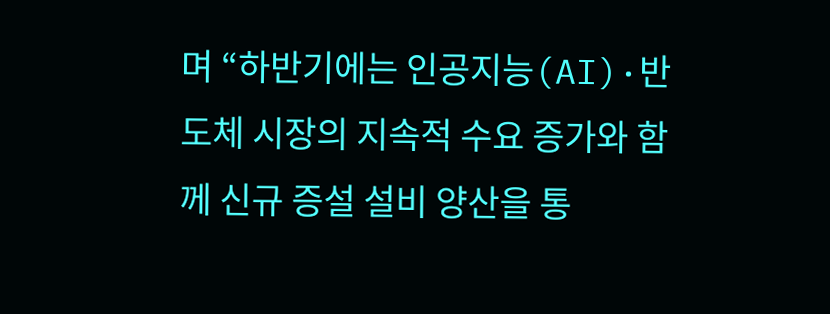며 “하반기에는 인공지능(AI)·반도체 시장의 지속적 수요 증가와 함께 신규 증설 설비 양산을 통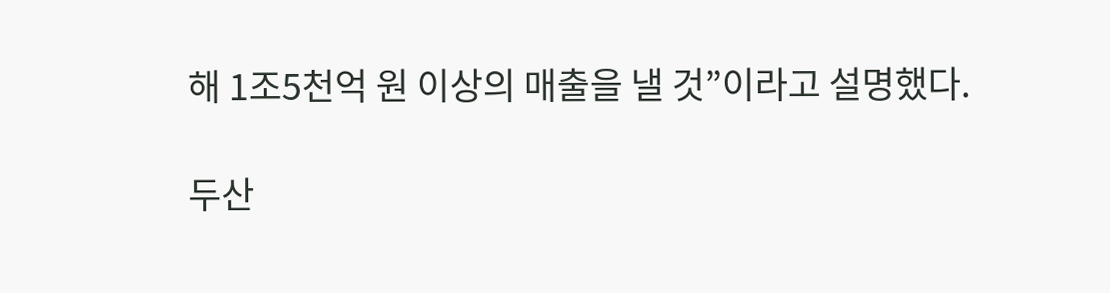해 1조5천억 원 이상의 매출을 낼 것”이라고 설명했다.

두산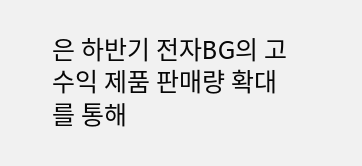은 하반기 전자BG의 고수익 제품 판매량 확대를 통해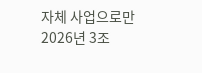자체 사업으로만 2026년 3조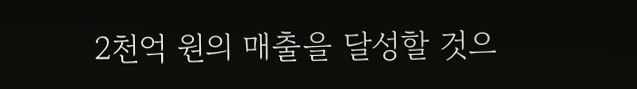2천억 원의 매출을 달성할 것으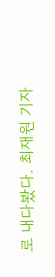로 내다봤다. 최재원 기자